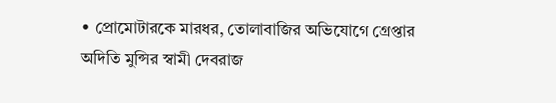• প্রোমোটারকে মারধর, তোলাবাজির অভিযোগে গ্রেপ্তার অদিতি মুন্সির স্বামী দেবরাজ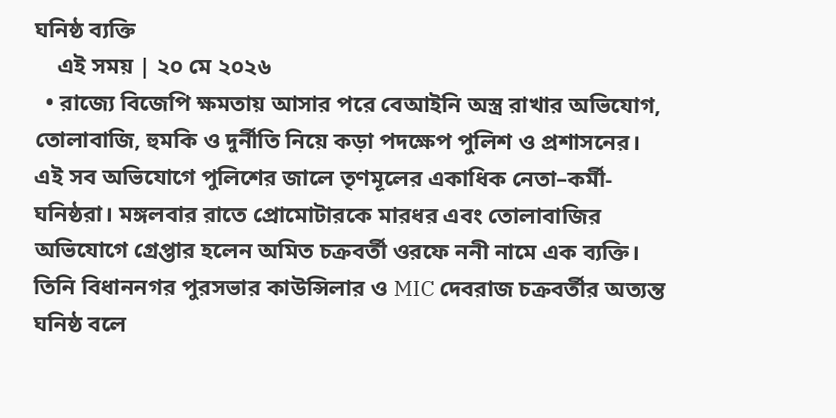ঘনিষ্ঠ ব্যক্তি
    এই সময় | ২০ মে ২০২৬
  • রাজ্যে বিজেপি ক্ষমতায় আসার পরে বেআইনি অস্ত্র রাখার অভিযোগ, তোলাবাজি, হুমকি ও দুর্নীতি নিয়ে কড়া পদক্ষেপ পুলিশ ও প্রশাসনের। এই সব অভিযোগে পুলিশের জালে তৃণমূলের একাধিক নেতা–কর্মী-ঘনিষ্ঠরা। মঙ্গলবার রাতে প্রোমোটারকে মারধর এবং তোলাবাজির অভিযোগে গ্রেপ্তার হলেন অমিত চক্রবর্তী ওরফে ননী নামে এক ব্যক্তি। তিনি বিধাননগর পুরসভার কাউন্সিলার ও MIC দেবরাজ চক্রবর্তীর অত্যন্ত ঘনিষ্ঠ বলে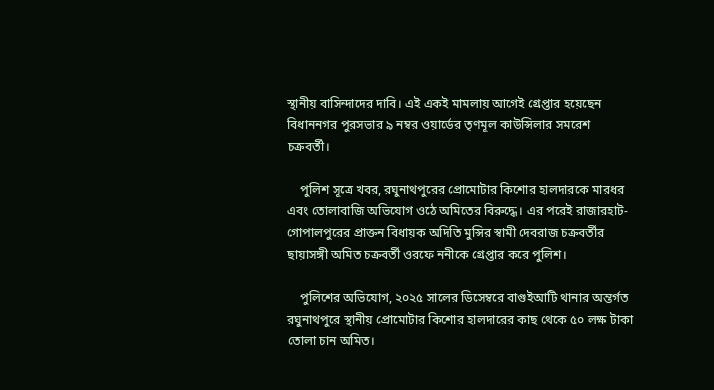স্থানীয় বাসিন্দাদের দাবি। এই একই মামলায় আগেই গ্রেপ্তার হয়েছেন বিধাননগর পুরসভার ৯ নম্বর ওয়ার্ডের তৃণমূল কাউন্সিলার সমরেশ চক্রবর্তী।

    পুলিশ সূত্রে খবর, রঘুনাথপুরের প্রোমোটার কিশোর হালদারকে মারধর এবং তোলাবাজি অভিযোগ ওঠে অমিতের বিরুদ্ধে। এর পরেই রাজারহাট-গোপালপুরের প্রাক্তন বিধায়ক অদিতি মুন্সির স্বামী দেবরাজ চক্রবর্তীর ছায়াসঙ্গী অমিত চক্রবর্তী ওরফে ননীকে গ্রেপ্তার করে পুলিশ।

    পুলিশের অভিযোগ, ২০২৫ সালের ডিসেম্বরে বাগুইআটি থানার অন্তর্গত রঘুনাথপুরে স্থানীয় প্রোমোটার কিশোর হালদারের কাছ থেকে ৫০ লক্ষ টাকা তোলা চান অমিত।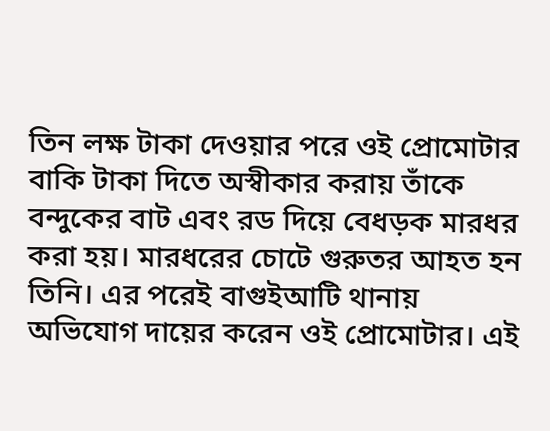তিন লক্ষ টাকা দেওয়ার পরে ওই প্রোমোটার বাকি টাকা দিতে অস্বীকার করায় তাঁকে বন্দুকের বাট এবং রড দিয়ে বেধড়ক মারধর করা হয়। মারধরের চোটে গুরুতর আহত হন তিনি। এর পরেই বাগুইআটি থানায় অভিযোগ দায়ের করেন ওই প্রোমোটার। এই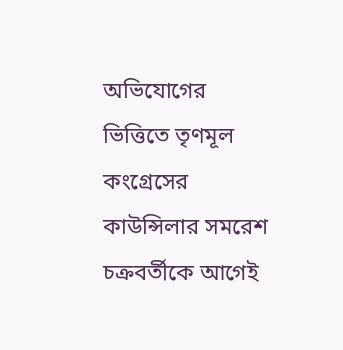অভিযোগের ভিত্তিতে তৃণমূল কংগ্রেসের কাউন্সিলার সমরেশ চক্রবর্তীকে আগেই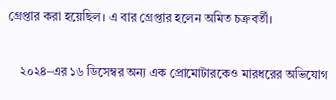গ্রেপ্তার করা হয়েছিল। এ বার গ্রেপ্তার হলেন অমিত চক্রবর্তী।

    ২০২৪–এর ১৬ ডিসেম্বর অন্য এক প্রোমোটারকেও মারধরের অভিযোগ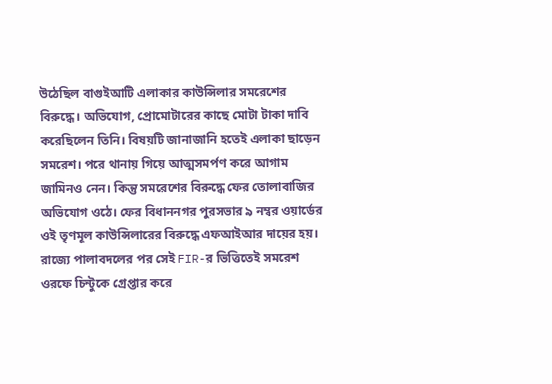উঠেছিল বাগুইআটি এলাকার কাউন্সিলার সমরেশের বিরুদ্ধে। অভিযোগ, প্রোমোটারের কাছে মোটা টাকা দাবি করেছিলেন তিনি। বিষয়টি জানাজানি হতেই এলাকা ছাড়েন সমরেশ। পরে থানায় গিয়ে আত্মসমর্পণ করে আগাম জামিনও নেন। কিন্তু সমরেশের বিরুদ্ধে ফের তোলাবাজির অভিযোগ ওঠে। ফের বিধাননগর পুরসভার ৯ নম্বর ওয়ার্ডের ওই তৃণমূল কাউন্সিলারের বিরুদ্ধে এফআইআর দায়ের হয়। রাজ্যে পালাবদলের পর সেই FIR-র ভিত্তিতেই সমরেশ ওরফে চিন্টুকে গ্রেপ্তার করে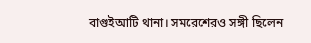বাগুইআটি থানা। সমরেশেরও সঙ্গী ছিলেন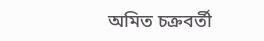অমিত চক্রবর্তী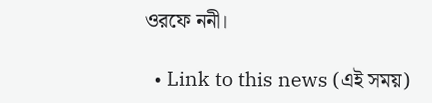ওরফে ননী।

  • Link to this news (এই সময়)